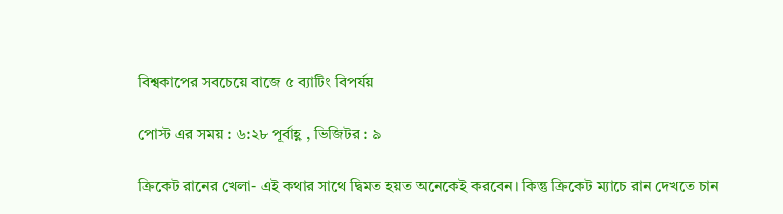বিশ্বকাপের সবচেয়ে বাজে ৫ ব্যাটিং বিপর্যয়

পোস্ট এর সময় : ৬:২৮ পূর্বাহ্ণ , ভিজিটর : ৯

ক্রিকেট রানের খেলা- এই কথার সাথে দ্বিমত হয়ত অনেকেই করবেন। কিন্তু ক্রিকেট ম্যাচে রান দেখতে চান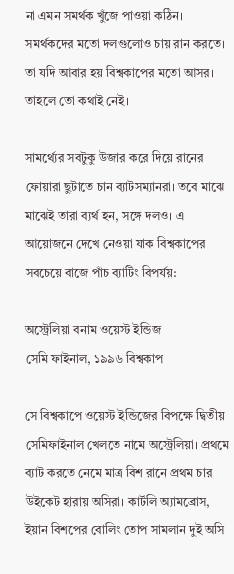না এমন সমর্থক খুঁজে পাওয়া কঠিন। সমর্থকদের মতো দলগুলোও চায় রান করতে। তা যদি আবার হয় বিশ্বকাপের মতো আসর। তাহলে তো কথাই নেই।

সামর্থ্যের সবটুকু উজার করে দিয়ে রানের ফোয়ারা ছুটাতে চান ব্যাটসম্যানরা। তবে মাঝে মাঝেই তারা ব্যর্থ হন, সঙ্গে দলও। এ আয়োজনে দেখে নেওয়া যাক বিশ্বকাপের সবচেয়ে বাজে পাঁচ ব্যাটিং বিপর্যয়:

অস্ট্রেলিয়া বনাম ওয়েস্ট ইন্ডিজ
সেমি ফাইনাল, ১৯৯৬ বিশ্বকাপ

সে বিশ্বকাপে ওয়েস্ট ইন্ডিজের বিপক্ষে দ্বিতীয় সেমিফাইনাল খেলতে নামে অস্ট্রেলিয়া। প্রথমে ব্যাট করতে নেমে মাত্র বিশ রানে প্রথম চার উইকেট হারায় অসিরা। কার্টলি অ্যামব্রোস, ইয়ান বিশপের বোলিং তোপ সামলান দুই অসি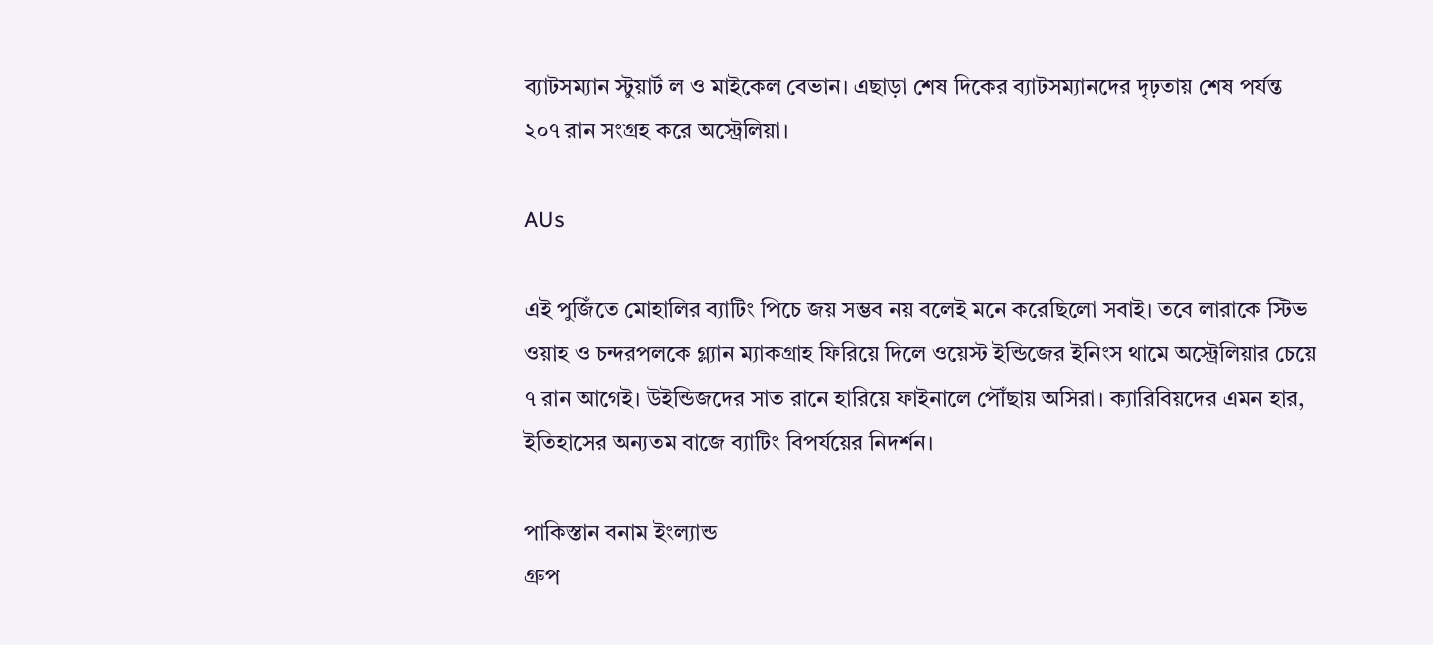ব্যাটসম্যান স্টুয়ার্ট ল ও মাইকেল বেভান। এছাড়া শেষ দিকের ব্যাটসম্যানদের দৃঢ়তায় শেষ পর্যন্ত ২০৭ রান সংগ্রহ করে অস্ট্রেলিয়া।

AUs

এই পুজিঁতে মোহালির ব্যাটিং পিচে জয় সম্ভব নয় বলেই মনে করেছিলো সবাই। তবে লারাকে স্টিভ ওয়াহ ও চন্দরপলকে গ্ল্যান ম্যাকগ্রাহ ফিরিয়ে দিলে ওয়েস্ট ইন্ডিজের ইনিংস থামে অস্ট্রেলিয়ার চেয়ে ৭ রান আগেই। উইন্ডিজদের সাত রানে হারিয়ে ফাইনালে পৌঁছায় অসিরা। ক্যারিবিয়দের এমন হার, ইতিহাসের অন্যতম বাজে ব্যাটিং বিপর্যয়ের নিদর্শন।

পাকিস্তান বনাম ইংল্যান্ড
গ্রুপ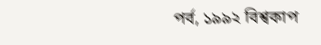পর্ব, ১৯৯২ বিশ্বকাপ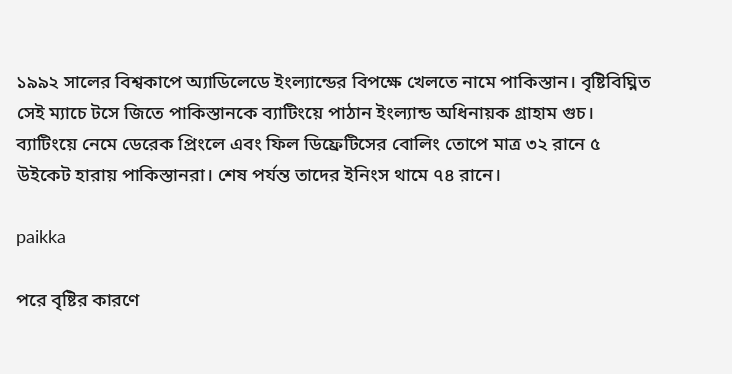১৯৯২ সালের বিশ্বকাপে অ্যাডিলেডে ইংল্যান্ডের বিপক্ষে খেলতে নামে পাকিস্তান। বৃষ্টিবিঘ্নিত সেই ম্যাচে টসে জিতে পাকিস্তানকে ব্যাটিংয়ে পাঠান ইংল্যান্ড অধিনায়ক গ্রাহাম গুচ। ব্যাটিংয়ে নেমে ডেরেক প্রিংলে এবং ফিল ডিফ্রেটিসের বোলিং তোপে মাত্র ৩২ রানে ৫ উইকেট হারায় পাকিস্তানরা। শেষ পর্যন্ত তাদের ইনিংস থামে ৭৪ রানে।

paikka

পরে বৃষ্টির কারণে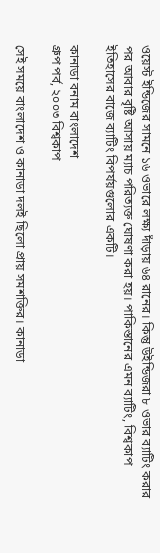ওয়েস্ট ইন্ডিজের সামনে ১৬ ওভারে লক্ষ্য দাঁড়ায় ৬৪ রানের। কিন্তু উইন্ডিজরা ৮ ওভার ব্যাটিং করার পর আবার বৃষ্টি আসায় ম্যাচ পরিত্যক্ত ঘোষণা করা হয়। পাকিস্তানের এমন ব্যাটিং, বিশ্বকাপ ইতিহাসের বাজে ব্যাটিং বিপর্যয়গুলোর একটি।

কানাডা বনাম বাংলাদেশ
গ্রুপ পর্ব, ২০০৩ বিশ্বকাপ

সেই সময়ে বাংলাদেশ ও কানাডা দলই ছিলো প্রায় সমশক্তির। কানাডা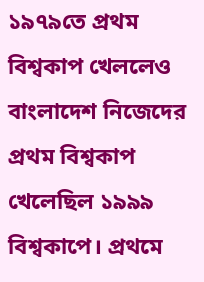১৯৭৯তে প্রথম বিশ্বকাপ খেললেও বাংলাদেশ নিজেদের প্রথম বিশ্বকাপ খেলেছিল ১৯৯৯ বিশ্বকাপে। প্রথমে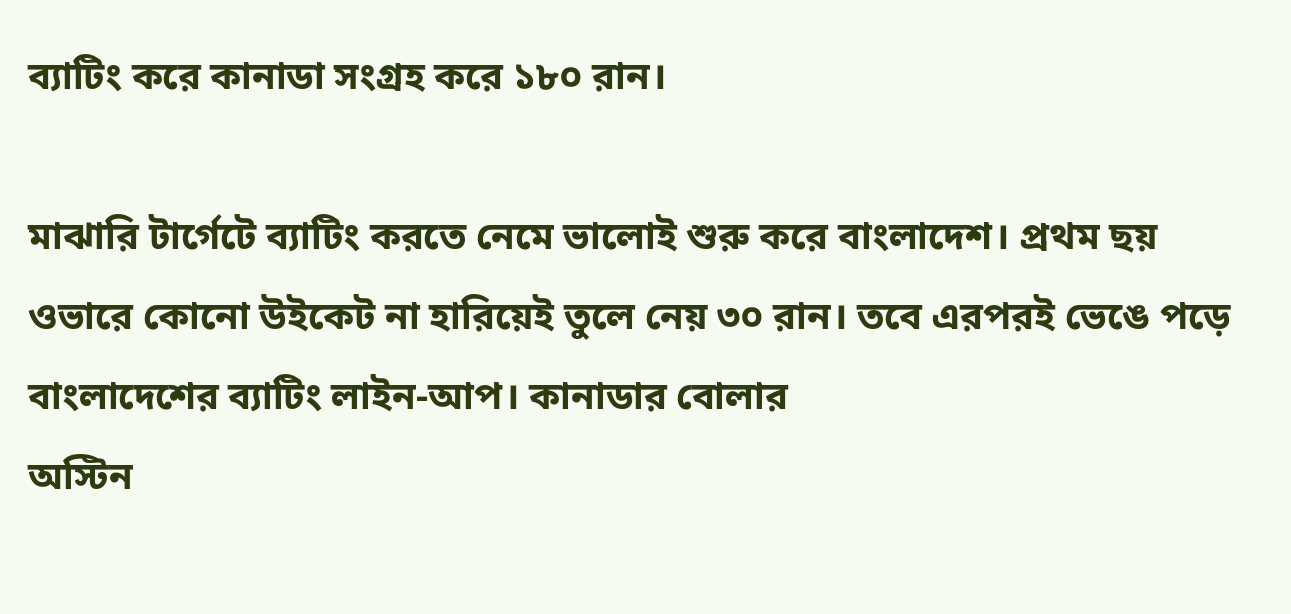ব্যাটিং করে কানাডা সংগ্রহ করে ১৮০ রান।

মাঝারি টার্গেটে ব্যাটিং করতে নেমে ভালোই শুরু করে বাংলাদেশ। প্রথম ছয় ওভারে কোনো উইকেট না হারিয়েই তুলে নেয় ৩০ রান। তবে এরপরই ভেঙে পড়ে বাংলাদেশের ব্যাটিং লাইন-আপ। কানাডার বোলার
অস্টিন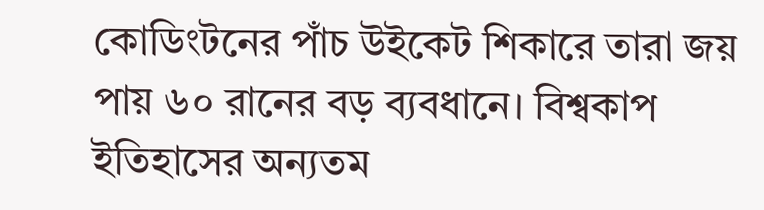কোডিংটনের পাঁচ উইকেট শিকারে তারা জয় পায় ৬০ রানের বড় ব্যবধানে। বিশ্বকাপ ইতিহাসের অন্যতম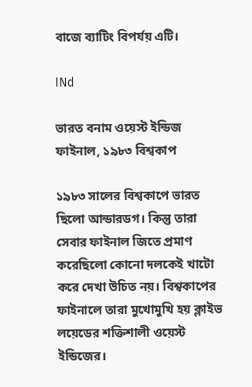বাজে ব্যাটিং বিপর্যয় এটি।

INd

ভারত বনাম ওয়েস্ট ইন্ডিজ
ফাইনাল, ১৯৮৩ বিশ্বকাপ

১৯৮৩ সালের বিশ্বকাপে ভারত ছিলো আন্ডারডগ। কিন্তু তারা সেবার ফাইনাল জিতে প্রমাণ করেছিলো কোনো দলকেই খাটো করে দেখা উচিত নয়। বিশ্বকাপের ফাইনালে তারা মুখোমুখি হয় ক্লাইভ লয়েডের শক্তিশালী ওয়েস্ট ইন্ডিজের।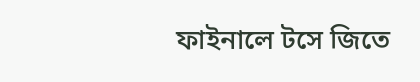ফাইনালে টসে জিতে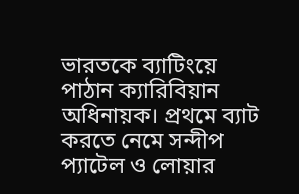ভারতকে ব্যাটিংয়ে পাঠান ক্যারিবিয়ান অধিনায়ক। প্রথমে ব্যাট করতে নেমে সন্দীপ প্যাটেল ও লোয়ার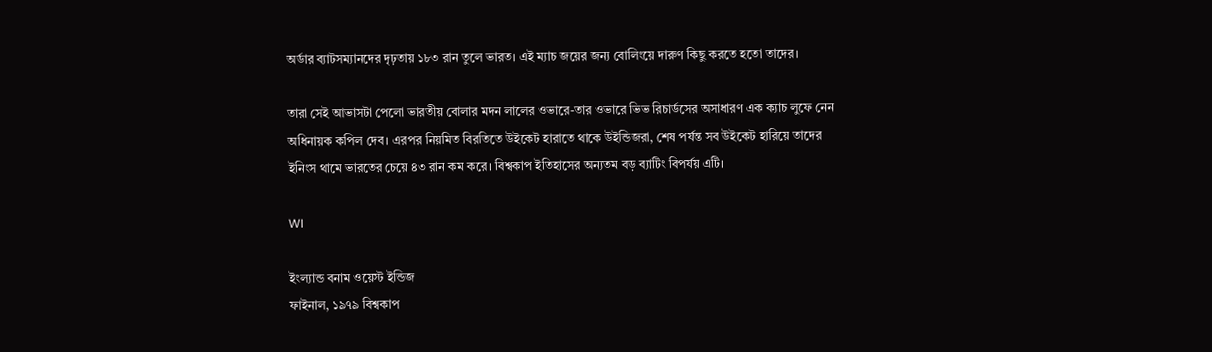অর্ডার ব্যাটসম্যানদের দৃঢ়তায় ১৮৩ রান তুলে ভারত। এই ম্যাচ জয়ের জন্য বোলিংয়ে দারুণ কিছু করতে হতো তাদের।

তারা সেই আভাসটা পেলো ভারতীয় বোলার মদন লালের ওভারে-তার ওভারে ভিভ রিচার্ডসের অসাধারণ এক ক্যাচ লুফে নেন অধিনায়ক কপিল দেব। এরপর নিয়মিত বিরতিতে উইকেট হারাতে থাকে উইন্ডিজরা, শেষ পর্যন্ত সব উইকেট হারিয়ে তাদের ইনিংস থামে ভারতের চেয়ে ৪৩ রান কম করে। বিশ্বকাপ ইতিহাসের অন্যতম বড় ব্যাটিং বিপর্যয় এটি।

WI

ইংল্যান্ড বনাম ওয়েস্ট ইন্ডিজ
ফাইনাল, ১৯৭৯ বিশ্বকাপ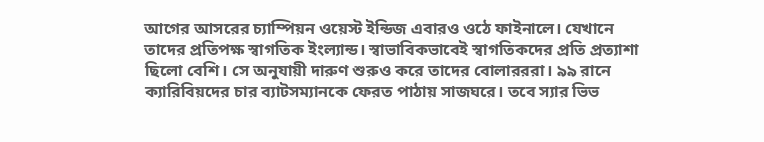আগের আসরের চ্যাম্পিয়ন ওয়েস্ট ইন্ডিজ এবারও ওঠে ফাইনালে। যেখানে তাদের প্রতিপক্ষ স্বাগতিক ইংল্যান্ড। স্বাভাবিকভাবেই স্বাগতিকদের প্রতি প্রত্যাশা ছিলো বেশি। সে অনুযায়ী দারুণ শুরুও করে তাদের বোলারররা। ৯৯ রানে ক্যারিবিয়দের চার ব্যাটসম্যানকে ফেরত পাঠায় সাজঘরে। তবে স্যার ভিভ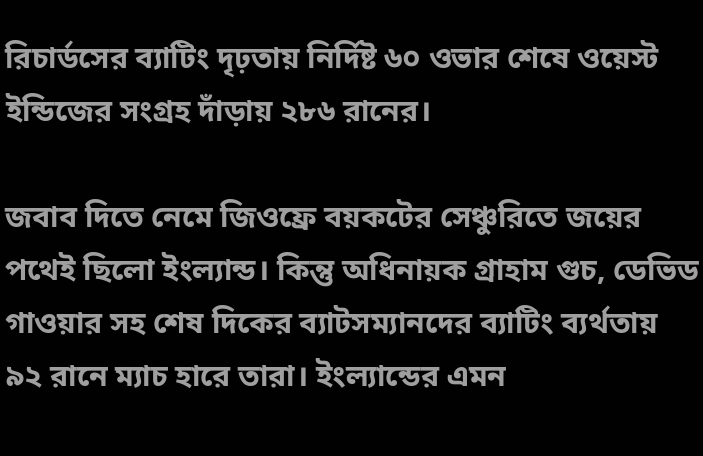রিচার্ডসের ব্যাটিং দৃঢ়তায় নির্দিষ্ট ৬০ ওভার শেষে ওয়েস্ট ইন্ডিজের সংগ্রহ দাঁড়ায় ২৮৬ রানের।

জবাব দিতে নেমে জিওফ্রে বয়কটের সেঞ্চুরিতে জয়ের পথেই ছিলো ইংল্যান্ড। কিন্তু অধিনায়ক গ্রাহাম গুচ, ডেভিড গাওয়ার সহ শেষ দিকের ব্যাটসম্যানদের ব্যাটিং ব্যর্থতায় ৯২ রানে ম্যাচ হারে তারা। ইংল্যান্ডের এমন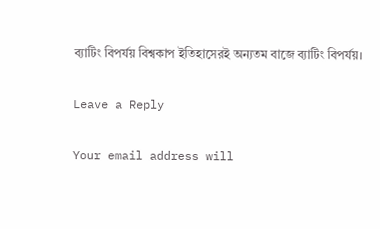ব্যাটিং বিপর্যয় বিশ্বকাপ ইতিহাসেরই অন্যতম বাজে ব্যাটিং বিপর্যয়।

Leave a Reply

Your email address will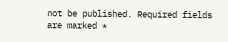not be published. Required fields are marked *